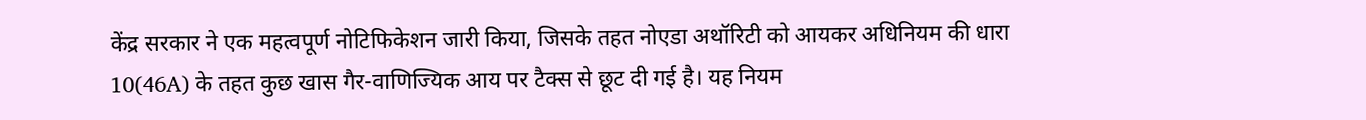केंद्र सरकार ने एक महत्वपूर्ण नोटिफिकेशन जारी किया, जिसके तहत नोएडा अथॉरिटी को आयकर अधिनियम की धारा 10(46A) के तहत कुछ खास गैर-वाणिज्यिक आय पर टैक्स से छूट दी गई है। यह नियम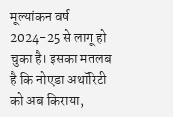मूल्यांकन वर्ष 2024-25 से लागू हो चुका है। इसका मतलब है कि नोएडा अथॉरिटी को अब किराया,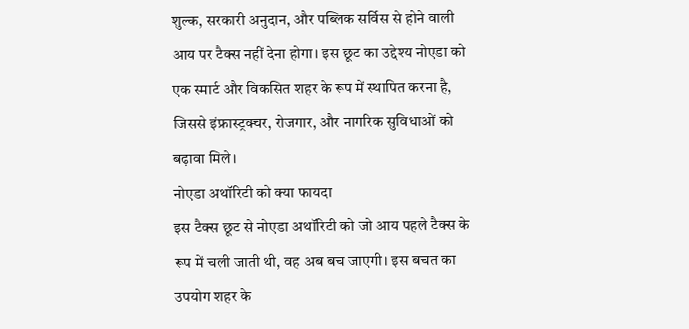शुल्क, सरकारी अनुदान, और पब्लिक सर्विस से होने वाली आय पर टैक्स नहीं देना होगा। इस छूट का उद्देश्य नोएडा को एक स्मार्ट और विकसित शहर के रूप में स्थापित करना है, जिससे इंफ्रास्ट्रक्चर, रोजगार, और नागरिक सुविधाओं को बढ़ावा मिले।
नोएडा अथॉरिटी को क्या फायदा
इस टैक्स छूट से नोएडा अथॉरिटी को जो आय पहले टैक्स के रूप में चली जाती थी, वह अब बच जाएगी। इस बचत का उपयोग शहर के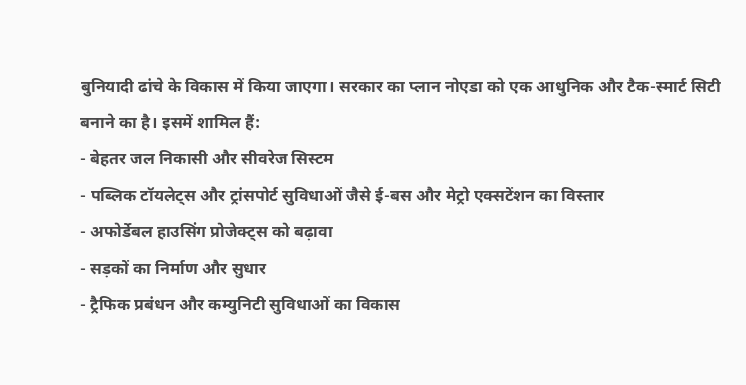बुनियादी ढांचे के विकास में किया जाएगा। सरकार का प्लान नोएडा को एक आधुनिक और टैक-स्मार्ट सिटी बनाने का है। इसमें शामिल हैं:
- बेहतर जल निकासी और सीवरेज सिस्टम
- पब्लिक टॉयलेट्स और ट्रांसपोर्ट सुविधाओं जैसे ई-बस और मेट्रो एक्सटेंशन का विस्तार
- अफोर्डेबल हाउसिंग प्रोजेक्ट्स को बढ़ावा
- सड़कों का निर्माण और सुधार
- ट्रैफिक प्रबंधन और कम्युनिटी सुविधाओं का विकास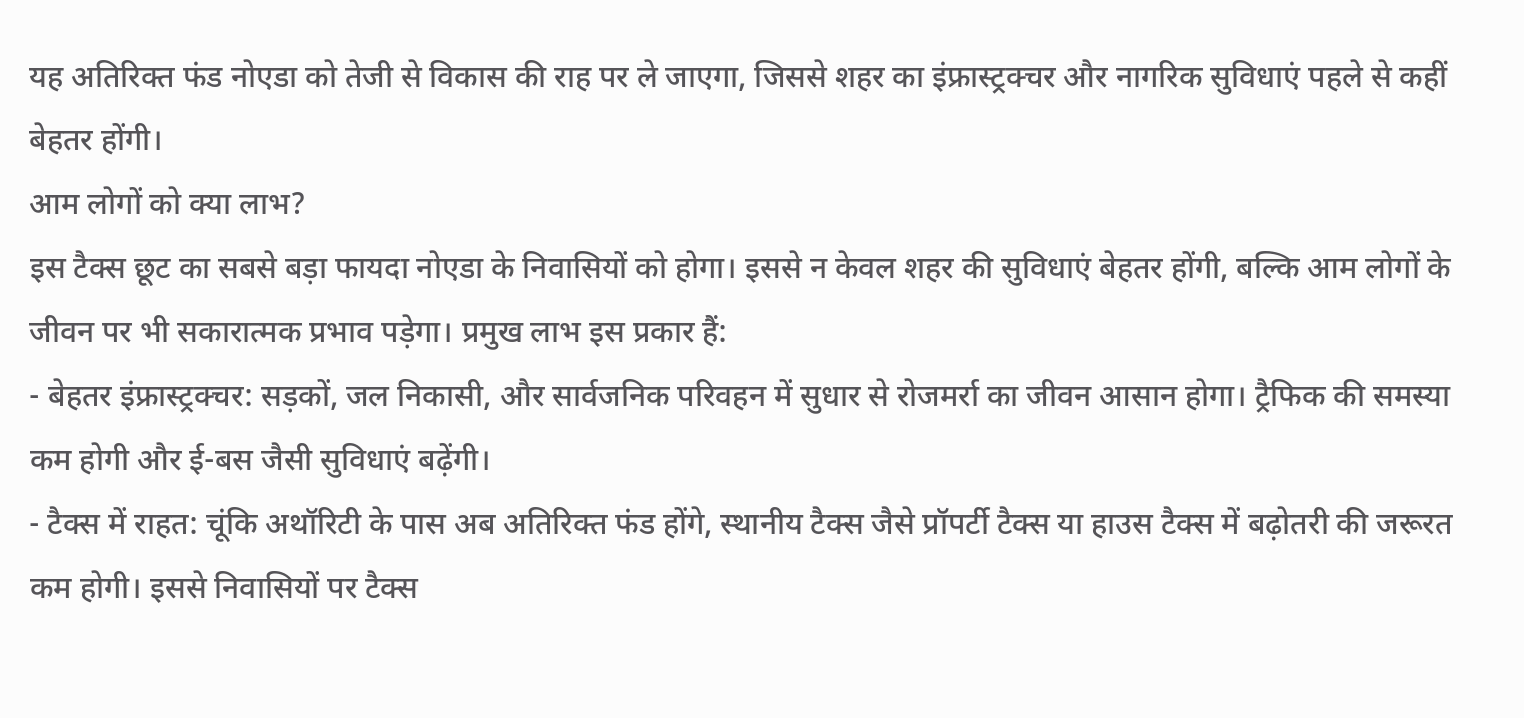यह अतिरिक्त फंड नोएडा को तेजी से विकास की राह पर ले जाएगा, जिससे शहर का इंफ्रास्ट्रक्चर और नागरिक सुविधाएं पहले से कहीं बेहतर होंगी।
आम लोगों को क्या लाभ?
इस टैक्स छूट का सबसे बड़ा फायदा नोएडा के निवासियों को होगा। इससे न केवल शहर की सुविधाएं बेहतर होंगी, बल्कि आम लोगों के जीवन पर भी सकारात्मक प्रभाव पड़ेगा। प्रमुख लाभ इस प्रकार हैं:
- बेहतर इंफ्रास्ट्रक्चर: सड़कों, जल निकासी, और सार्वजनिक परिवहन में सुधार से रोजमर्रा का जीवन आसान होगा। ट्रैफिक की समस्या कम होगी और ई-बस जैसी सुविधाएं बढ़ेंगी।
- टैक्स में राहत: चूंकि अथॉरिटी के पास अब अतिरिक्त फंड होंगे, स्थानीय टैक्स जैसे प्रॉपर्टी टैक्स या हाउस टैक्स में बढ़ोतरी की जरूरत कम होगी। इससे निवासियों पर टैक्स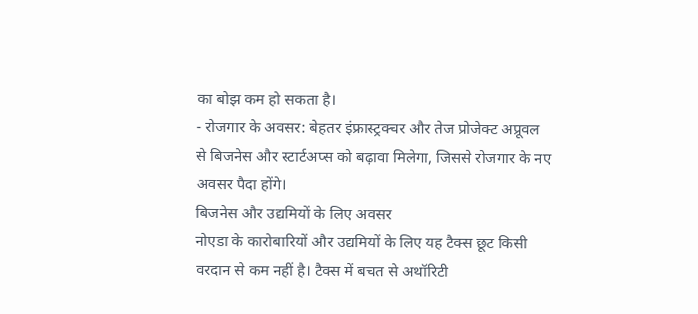का बोझ कम हो सकता है।
- रोजगार के अवसर: बेहतर इंफ्रास्ट्रक्चर और तेज प्रोजेक्ट अप्रूवल से बिजनेस और स्टार्टअप्स को बढ़ावा मिलेगा, जिससे रोजगार के नए अवसर पैदा होंगे।
बिजनेस और उद्यमियों के लिए अवसर
नोएडा के कारोबारियों और उद्यमियों के लिए यह टैक्स छूट किसी वरदान से कम नहीं है। टैक्स में बचत से अथॉरिटी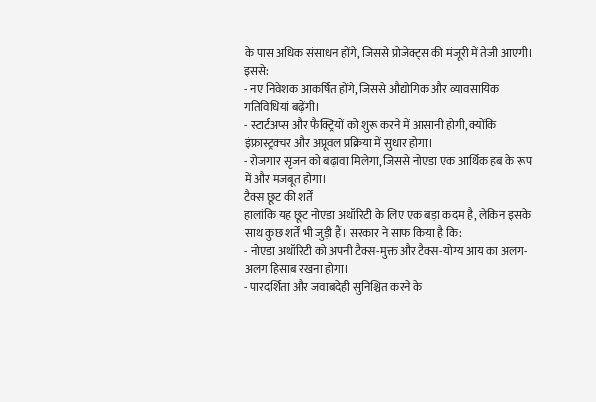के पास अधिक संसाधन होंगे, जिससे प्रोजेक्ट्स की मंजूरी में तेजी आएगी। इससे:
- नए निवेशक आकर्षित होंगे, जिससे औद्योगिक और व्यावसायिक गतिविधियां बढ़ेंगी।
- स्टार्टअप्स और फैक्ट्रियों को शुरू करने में आसानी होगी, क्योंकि इंफ्रास्ट्रक्चर और अप्रूवल प्रक्रिया में सुधार होगा।
- रोजगार सृजन को बढ़ावा मिलेगा, जिससे नोएडा एक आर्थिक हब के रूप में और मजबूत होगा।
टैक्स छूट की शर्तें
हालांकि यह छूट नोएडा अथॉरिटी के लिए एक बड़ा कदम है, लेकिन इसके साथ कुछ शर्तें भी जुड़ी हैं। सरकार ने साफ किया है कि:
- नोएडा अथॉरिटी को अपनी टैक्स-मुक्त और टैक्स-योग्य आय का अलग-अलग हिसाब रखना होगा।
- पारदर्शिता और जवाबदेही सुनिश्चित करने के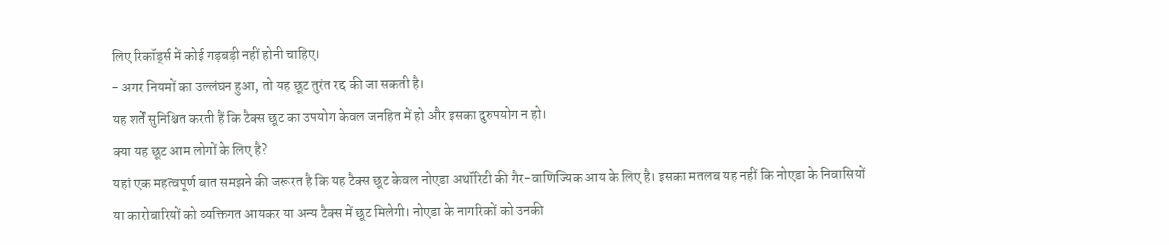लिए रिकॉर्ड्स में कोई गड़बड़ी नहीं होनी चाहिए।
- अगर नियमों का उल्लंघन हुआ, तो यह छूट तुरंत रद्द की जा सकती है।
यह शर्तें सुनिश्चित करती हैं कि टैक्स छूट का उपयोग केवल जनहित में हो और इसका दुरुपयोग न हो।
क्या यह छूट आम लोगों के लिए है?
यहां एक महत्वपूर्ण बात समझने की जरूरत है कि यह टैक्स छूट केवल नोएडा अथॉरिटी की गैर-वाणिज्यिक आय के लिए है। इसका मतलब यह नहीं कि नोएडा के निवासियों या कारोबारियों को व्यक्तिगत आयकर या अन्य टैक्स में छूट मिलेगी। नोएडा के नागरिकों को उनकी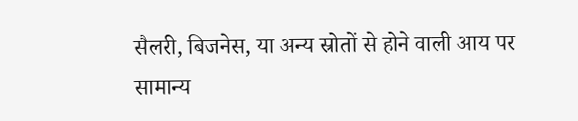सैलरी, बिजनेस, या अन्य स्रोतों से होने वाली आय पर सामान्य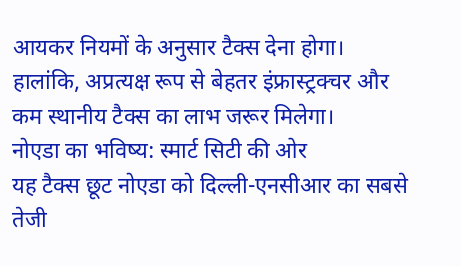आयकर नियमों के अनुसार टैक्स देना होगा। हालांकि, अप्रत्यक्ष रूप से बेहतर इंफ्रास्ट्रक्चर और कम स्थानीय टैक्स का लाभ जरूर मिलेगा।
नोएडा का भविष्य: स्मार्ट सिटी की ओर
यह टैक्स छूट नोएडा को दिल्ली-एनसीआर का सबसे तेजी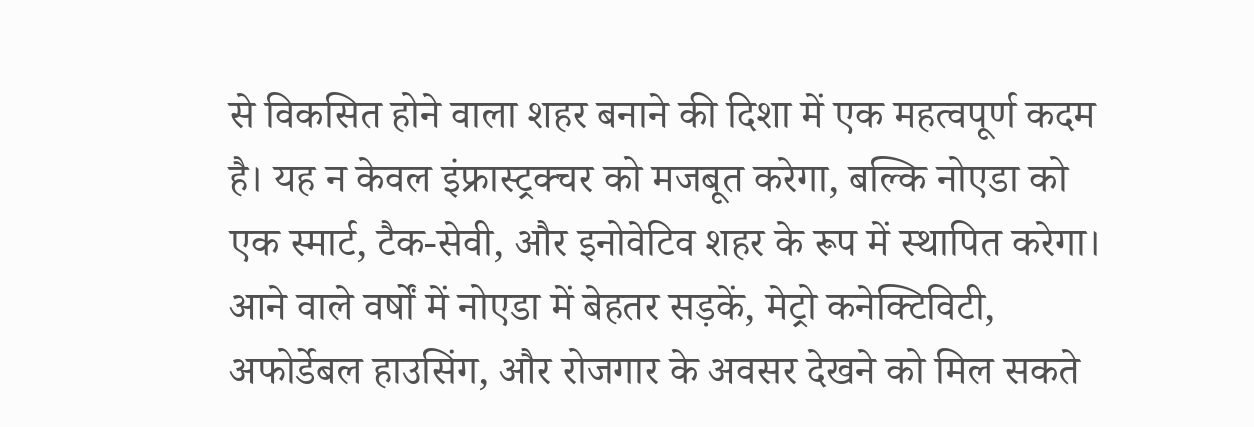से विकसित होने वाला शहर बनाने की दिशा में एक महत्वपूर्ण कदम है। यह न केवल इंफ्रास्ट्रक्चर को मजबूत करेगा, बल्कि नोएडा को एक स्मार्ट, टैक-सेवी, और इनोवेटिव शहर के रूप में स्थापित करेगा। आने वाले वर्षों में नोएडा में बेहतर सड़कें, मेट्रो कनेक्टिविटी, अफोर्डेबल हाउसिंग, और रोजगार के अवसर देखने को मिल सकते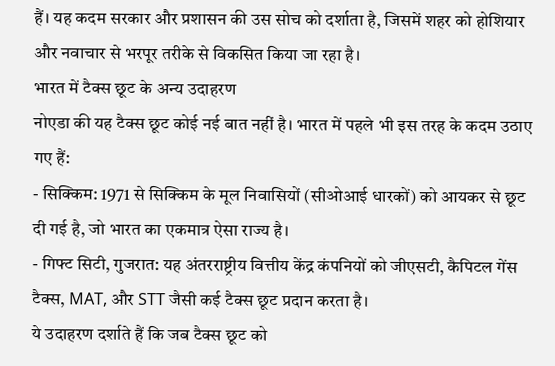हैं। यह कदम सरकार और प्रशासन की उस सोच को दर्शाता है, जिसमें शहर को होशियार और नवाचार से भरपूर तरीके से विकसित किया जा रहा है।
भारत में टैक्स छूट के अन्य उदाहरण
नोएडा की यह टैक्स छूट कोई नई बात नहीं है। भारत में पहले भी इस तरह के कदम उठाए गए हैं:
- सिक्किम: 1971 से सिक्किम के मूल निवासियों (सीओआई धारकों) को आयकर से छूट दी गई है, जो भारत का एकमात्र ऐसा राज्य है।
- गिफ्ट सिटी, गुजरात: यह अंतरराष्ट्रीय वित्तीय केंद्र कंपनियों को जीएसटी, कैपिटल गेंस टैक्स, MAT, और STT जैसी कई टैक्स छूट प्रदान करता है।
ये उदाहरण दर्शाते हैं कि जब टैक्स छूट को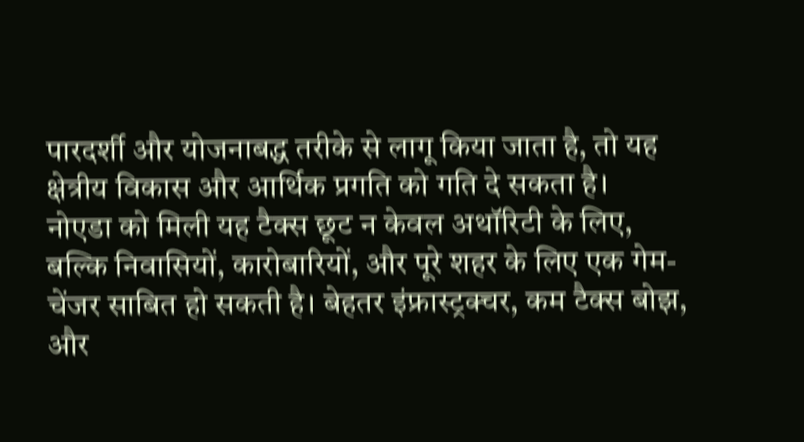पारदर्शी और योजनाबद्ध तरीके से लागू किया जाता है, तो यह क्षेत्रीय विकास और आर्थिक प्रगति को गति दे सकता है।
नोएडा को मिली यह टैक्स छूट न केवल अथॉरिटी के लिए, बल्कि निवासियों, कारोबारियों, और पूरे शहर के लिए एक गेम-चेंजर साबित हो सकती है। बेहतर इंफ्रास्ट्रक्चर, कम टैक्स बोझ, और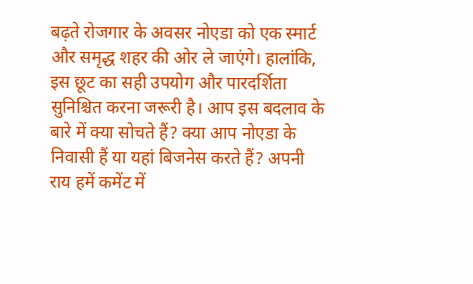बढ़ते रोजगार के अवसर नोएडा को एक स्मार्ट और समृद्ध शहर की ओर ले जाएंगे। हालांकि, इस छूट का सही उपयोग और पारदर्शिता सुनिश्चित करना जरूरी है। आप इस बदलाव के बारे में क्या सोचते हैं? क्या आप नोएडा के निवासी हैं या यहां बिजनेस करते हैं? अपनी राय हमें कमेंट में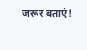जरूर बताएं!